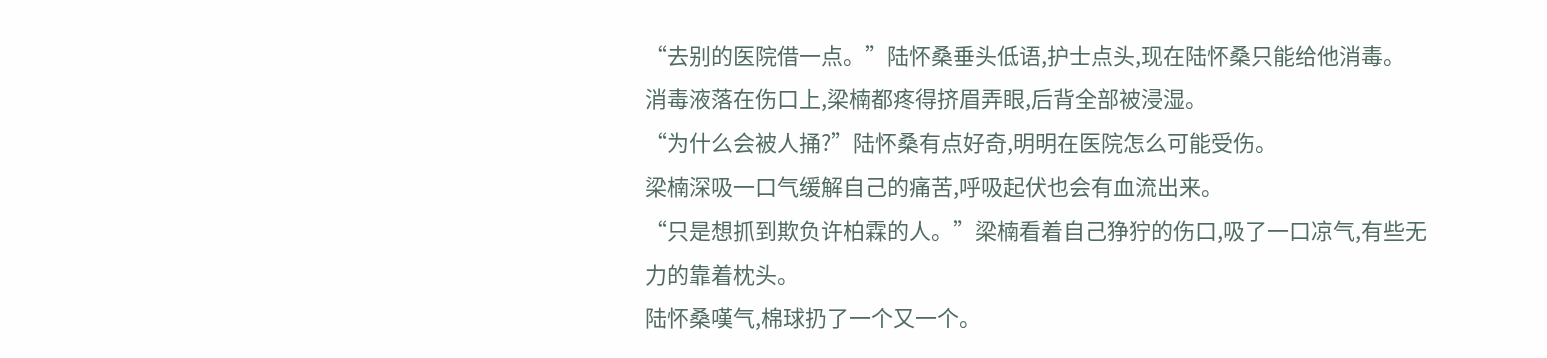“去别的医院借一点。”陆怀桑垂头低语,护士点头,现在陆怀桑只能给他消毒。
消毒液落在伤口上,梁楠都疼得挤眉弄眼,后背全部被浸湿。
“为什么会被人捅?”陆怀桑有点好奇,明明在医院怎么可能受伤。
梁楠深吸一口气缓解自己的痛苦,呼吸起伏也会有血流出来。
“只是想抓到欺负许柏霖的人。”梁楠看着自己狰狞的伤口,吸了一口凉气,有些无力的靠着枕头。
陆怀桑嘆气,棉球扔了一个又一个。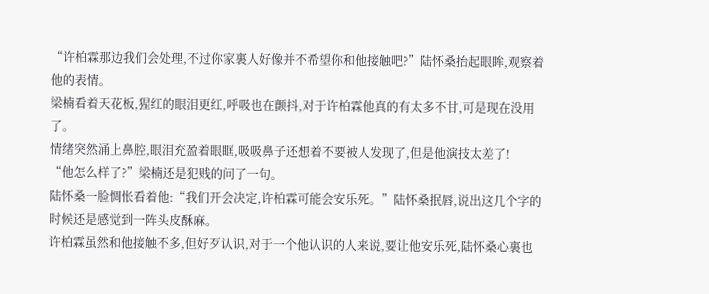“许柏霖那边我们会处理,不过你家裏人好像并不希望你和他接触吧?”陆怀桑抬起眼眸,观察着他的表情。
梁楠看着天花板,猩红的眼泪更红,呼吸也在颤抖,对于许柏霖他真的有太多不甘,可是现在没用了。
情绪突然涌上鼻腔,眼泪充盈着眼眶,吸吸鼻子还想着不要被人发现了,但是他演技太差了!
“他怎么样了?”梁楠还是犯贱的问了一句。
陆怀桑一脸惆怅看着他:“我们开会决定,许柏霖可能会安乐死。”陆怀桑抿唇,说出这几个字的时候还是感觉到一阵头皮酥麻。
许柏霖虽然和他接触不多,但好歹认识,对于一个他认识的人来说,要让他安乐死,陆怀桑心裏也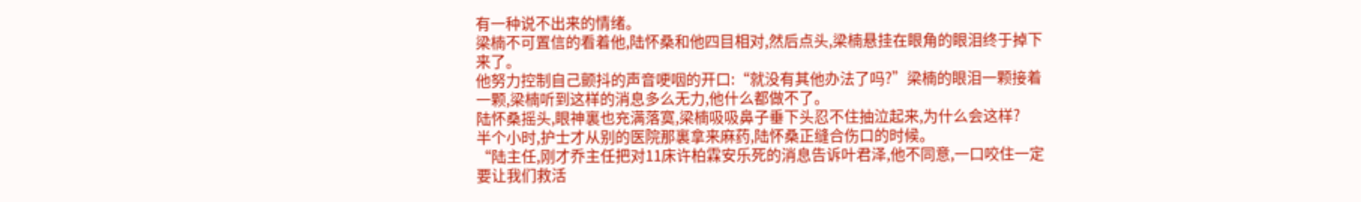有一种说不出来的情绪。
梁楠不可置信的看着他,陆怀桑和他四目相对,然后点头,梁楠悬挂在眼角的眼泪终于掉下来了。
他努力控制自己颤抖的声音哽咽的开口:“就没有其他办法了吗?”梁楠的眼泪一颗接着一颗,梁楠听到这样的消息多么无力,他什么都做不了。
陆怀桑摇头,眼神裏也充满落寞,梁楠吸吸鼻子垂下头忍不住抽泣起来,为什么会这样?
半个小时,护士才从别的医院那裏拿来麻药,陆怀桑正缝合伤口的时候。
“陆主任,刚才乔主任把对11床许柏霖安乐死的消息告诉叶君泽,他不同意,一口咬住一定要让我们救活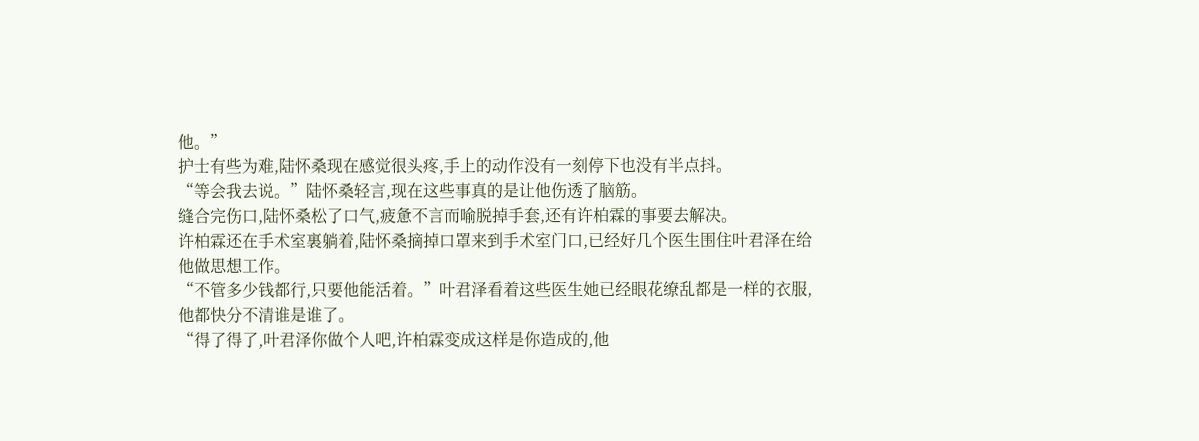他。”
护士有些为难,陆怀桑现在感觉很头疼,手上的动作没有一刻停下也没有半点抖。
“等会我去说。”陆怀桑轻言,现在这些事真的是让他伤透了脑筋。
缝合完伤口,陆怀桑松了口气,疲惫不言而喻脱掉手套,还有许柏霖的事要去解决。
许柏霖还在手术室裏躺着,陆怀桑摘掉口罩来到手术室门口,已经好几个医生围住叶君泽在给他做思想工作。
“不管多少钱都行,只要他能活着。”叶君泽看着这些医生她已经眼花缭乱都是一样的衣服,他都快分不清谁是谁了。
“得了得了,叶君泽你做个人吧,许柏霖变成这样是你造成的,他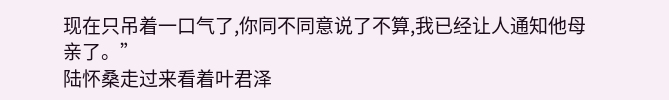现在只吊着一口气了,你同不同意说了不算,我已经让人通知他母亲了。”
陆怀桑走过来看着叶君泽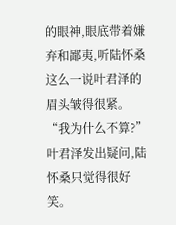的眼神,眼底带着嫌弃和鄙夷,听陆怀桑这么一说叶君泽的眉头皱得很紧。
“我为什么不算?”叶君泽发出疑问,陆怀桑只觉得很好笑。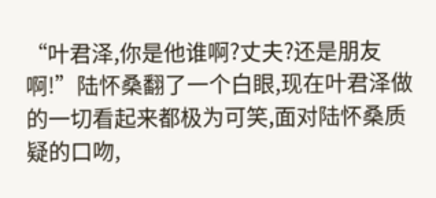“叶君泽,你是他谁啊?丈夫?还是朋友啊!”陆怀桑翻了一个白眼,现在叶君泽做的一切看起来都极为可笑,面对陆怀桑质疑的口吻,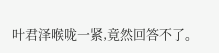叶君泽喉咙一紧,竟然回答不了。